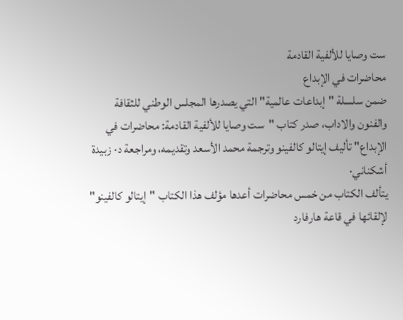ست وصايا للألفية القادمة
محاضرات في الإبداع
ضمن سلسلة "إبداعات عالمية" التي يصدرها المجلس الوطني للثقافة والفنون والاداب، صدر كتاب "ست وصايا للألفية القادمة: محاضرات في الإبداع" تأليف إيتالو كالفينو وترجمة محمد الأسعد وتقديمه، ومراجعة د· زبيدة أشكناني·
يتألف الكتاب من خمس محاضرات أعدها مؤلف هذا الكتاب "إيتالو كالفينو" لإلقائها في قاعة هارفارد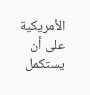الأمريكية على أن يستكمل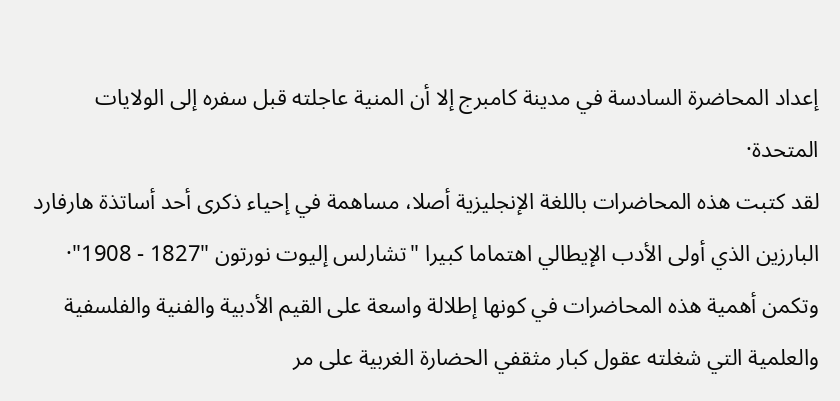إعداد المحاضرة السادسة في مدينة كامبرج إلا أن المنية عاجلته قبل سفره إلى الولايات المتحدة·
لقد كتبت هذه المحاضرات باللغة الإنجليزية أصلا، مساهمة في إحياء ذكرى أحد أساتذة هارفارد البارزين الذي أولى الأدب الإيطالي اهتماما كبيرا "تشارلس إليوت نورتون "1827 - 1908"·
وتكمن أهمية هذه المحاضرات في كونها إطلالة واسعة على القيم الأدبية والفنية والفلسفية والعلمية التي شغلته عقول كبار مثقفي الحضارة الغربية على مر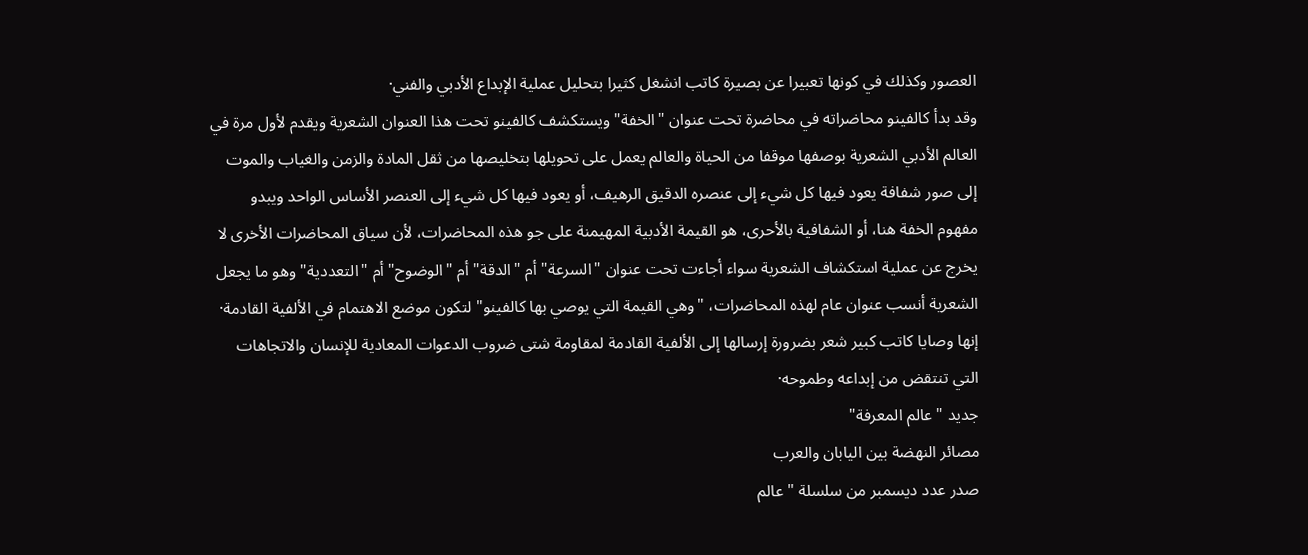العصور وكذلك في كونها تعبيرا عن بصيرة كاتب انشغل كثيرا بتحليل عملية الإبداع الأدبي والفني·
وقد بدأ كالفينو محاضراته في محاضرة تحت عنوان "الخفة" ويستكشف كالفينو تحت هذا العنوان الشعرية ويقدم لأول مرة في العالم الأدبي الشعرية بوصفها موقفا من الحياة والعالم يعمل على تحويلها بتخليصها من ثقل المادة والزمن والغياب والموت إلى صور شفافة يعود فيها كل شيء إلى عنصره الدقيق الرهيف، أو يعود فيها كل شيء إلى العنصر الأساس الواحد ويبدو مفهوم الخفة هنا، أو الشفافية بالأحرى، هو القيمة الأدبية المهيمنة على جو هذه المحاضرات، لأن سياق المحاضرات الأخرى لا يخرج عن عملية استكشاف الشعرية سواء أجاءت تحت عنوان "السرعة" أم "الدقة" أم "الوضوح" أم "التعددية" وهو ما يجعل الشعرية أنسب عنوان عام لهذه المحاضرات، "وهي القيمة التي يوصي بها كالفينو" لتكون موضع الاهتمام في الألفية القادمة·
إنها وصايا كاتب كبير شعر بضرورة إرسالها إلى الألفية القادمة لمقاومة شتى ضروب الدعوات المعادية للإنسان والاتجاهات التي تنتقض من إبداعه وطموحه·
جديد "عالم المعرفة"
مصائر النهضة بين اليابان والعرب
صدر عدد ديسمبر من سلسلة "عالم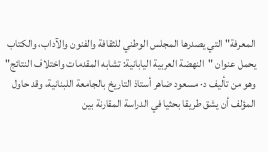المعرفة" التي يصدرها المجلس الوطني للثقافة والفنون والآداب، والكتاب يحمل عنوان "النهضة العربية اليابانية: تشابه المقدمات واختلاف النتائج" وهو من تأليف د· مسعود ضاهر أستاذ التاريخ بالجامعة اللبنانية، وقد حاول المؤلف أن يشق طريقا بحثيا في الدراسة المقارنة بين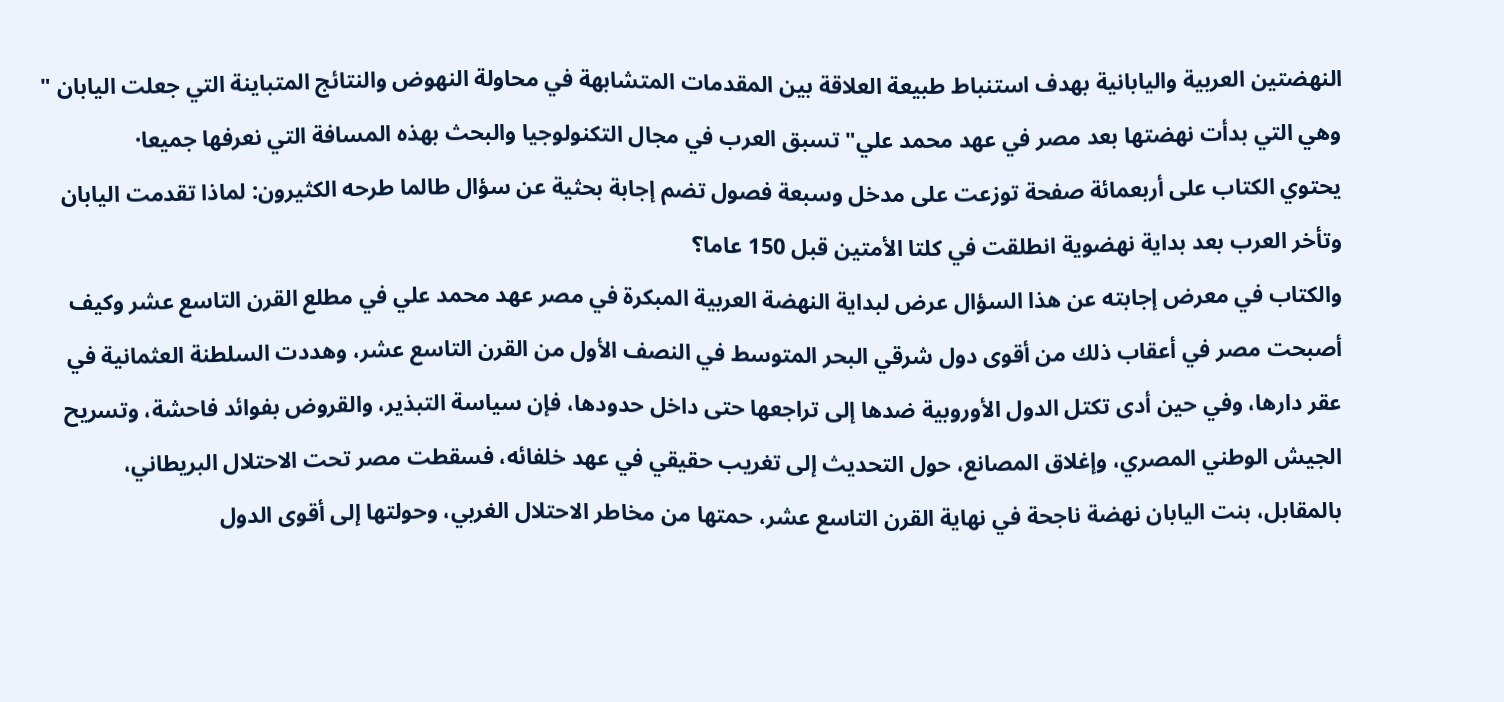النهضتين العربية واليابانية بهدف استنباط طبيعة العلاقة بين المقدمات المتشابهة في محاولة النهوض والنتائج المتباينة التي جعلت اليابان " وهي التي بدأت نهضتها بعد مصر في عهد محمد علي" تسبق العرب في مجال التكنولوجيا والبحث بهذه المسافة التي نعرفها جميعا·
يحتوي الكتاب على أربعمائة صفحة توزعت على مدخل وسبعة فصول تضم إجابة بحثية عن سؤال طالما طرحه الكثيرون: لماذا تقدمت اليابان وتأخر العرب بعد بداية نهضوية انطلقت في كلتا الأمتين قبل 150 عاما؟
والكتاب في معرض إجابته عن هذا السؤال عرض لبداية النهضة العربية المبكرة في مصر عهد محمد علي في مطلع القرن التاسع عشر وكيف أصبحت مصر في أعقاب ذلك من أقوى دول شرقي البحر المتوسط في النصف الأول من القرن التاسع عشر، وهددت السلطنة العثمانية في عقر دارها، وفي حين أدى تكتل الدول الأوروبية ضدها إلى تراجعها حتى داخل حدودها، فإن سياسة التبذير، والقروض بفوائد فاحشة، وتسريح الجيش الوطني المصري، وإغلاق المصانع، حول التحديث إلى تغريب حقيقي في عهد خلفائه، فسقطت مصر تحت الاحتلال البريطاني، بالمقابل، بنت اليابان نهضة ناجحة في نهاية القرن التاسع عشر، حمتها من مخاطر الاحتلال الغربي، وحولتها إلى أقوى الدول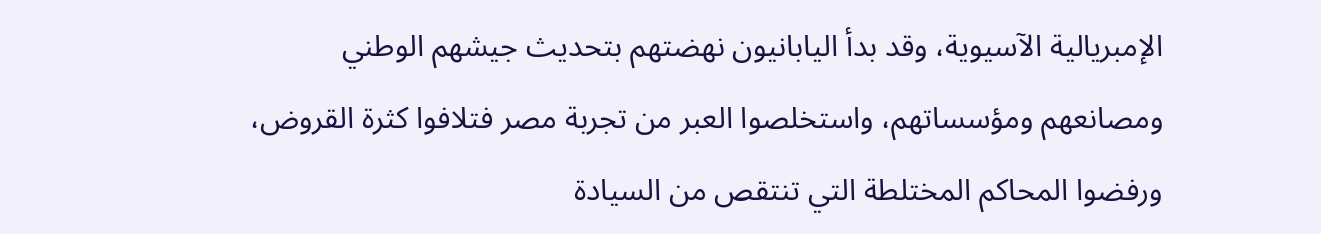الإمبريالية الآسيوية، وقد بدأ اليابانيون نهضتهم بتحديث جيشهم الوطني ومصانعهم ومؤسساتهم، واستخلصوا العبر من تجربة مصر فتلافوا كثرة القروض، ورفضوا المحاكم المختلطة التي تنتقص من السيادة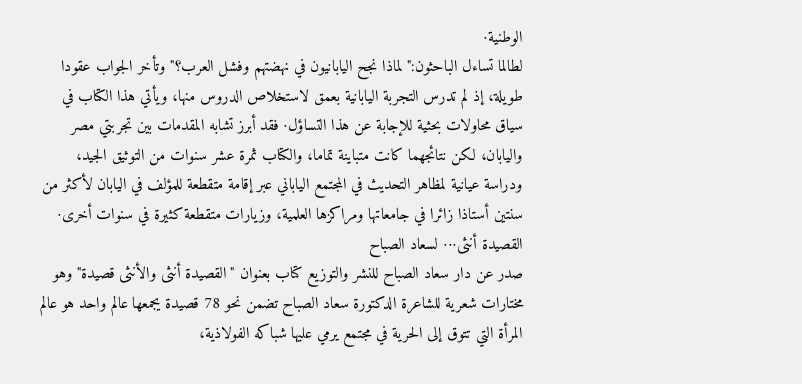الوطنية·
لطالما تساءل الباحثون:" لماذا نجح اليابانيون في نهضتهم وفشل العرب؟" وتأخر الجواب عقودا طويلة، إذ لم تدرس التجربة اليابانية بعمق لاستخلاص الدروس منها، ويأتي هذا الكتاب في سياق محاولات بحثية للإجابة عن هذا التساؤل· فقد أبرز تشابه المقدمات بين تجربتي مصر واليابان، لكن نتائجهما كانت متباينة تماما، والكتاب ثمرة عشر سنوات من التوثيق الجيد، ودراسة عيانية لمظاهر التحديث في المجتمع الياباني عبر إقامة متقطعة للمؤلف في اليابان لأكثر من سنتين أستاذا زائرا في جامعاتها ومراكزها العلمية، وزيارات متقطعة كثيرة في سنوات أخرى·
القصيدة أنثى··· لسعاد الصباح
صدر عن دار سعاد الصباح للنشر والتوزيع كتاب بعنوان "القصيدة أنثى والأنثى قصيدة" وهو مختارات شعرية للشاعرة الدكتورة سعاد الصباح تضمن نحو 78 قصيدة يجمعها عالم واحد هو عالم المرأة التي تتوق إلى الحرية في مجتمع يرمي عليها شباكه الفولاذية،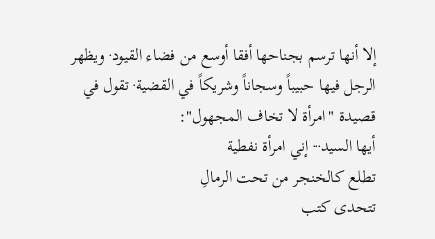إلا أنها ترسم بجناحها أفقا أوسع من فضاء القيود· ويظهر الرجل فيها حبيباً وسجاناً وشريكاً في القضية· تقول في قصيدة "امرأة لا تخاف المجهول":
أيها السيد··· إني امرأة نفطية
تطلع كالخنجر من تحت الرمالِ
تتحدى كتب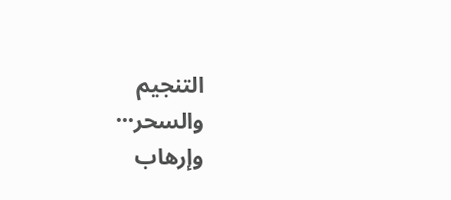التنجيم
والسحر···
وإرهاب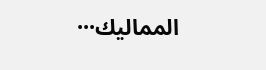المماليك···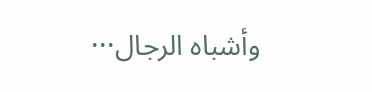وأشباه الرجال···